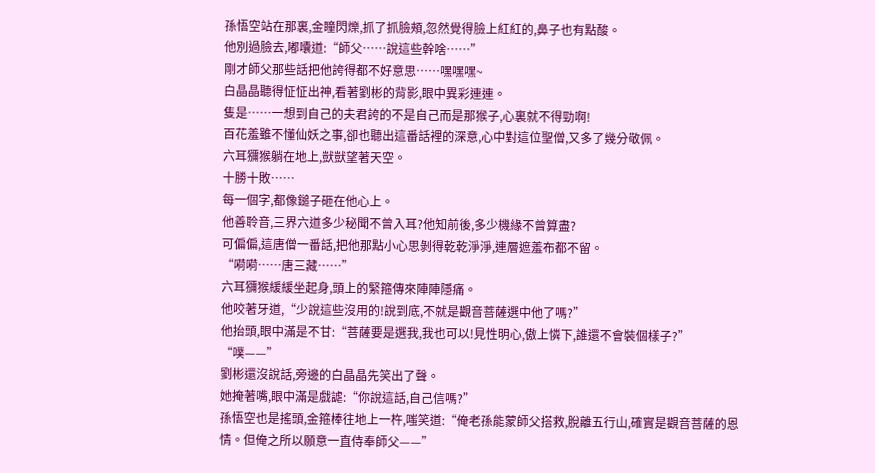孫悟空站在那裏,金瞳閃爍,抓了抓臉頰,忽然覺得臉上紅紅的,鼻子也有點酸。
他別過臉去,嘟囔道:“師父……說這些幹啥……”
剛才師父那些話把他誇得都不好意思……嘿嘿嘿~
白晶晶聽得怔怔出神,看著劉彬的背影,眼中異彩連連。
隻是……一想到自己的夫君誇的不是自己而是那猴子,心裏就不得勁啊!
百花羞雖不懂仙妖之事,卻也聽出這番話裡的深意,心中對這位聖僧,又多了幾分敬佩。
六耳獼猴躺在地上,獃獃望著天空。
十勝十敗……
每一個字,都像鎚子砸在他心上。
他善聆音,三界六道多少秘聞不曾入耳?他知前後,多少機緣不曾算盡?
可偏偏,這唐僧一番話,把他那點小心思剝得乾乾淨淨,連層遮羞布都不留。
“嗬嗬……唐三藏……”
六耳獼猴緩緩坐起身,頭上的緊箍傳來陣陣隱痛。
他咬著牙道,“少說這些沒用的!說到底,不就是觀音菩薩選中他了嗎?”
他抬頭,眼中滿是不甘:“菩薩要是選我,我也可以!見性明心,傲上憐下,誰還不會裝個樣子?”
“噗——”
劉彬還沒說話,旁邊的白晶晶先笑出了聲。
她掩著嘴,眼中滿是戲謔:“你說這話,自己信嗎?”
孫悟空也是搖頭,金箍棒往地上一杵,嗤笑道:“俺老孫能蒙師父搭救,脫離五行山,確實是觀音菩薩的恩情。但俺之所以願意一直侍奉師父——”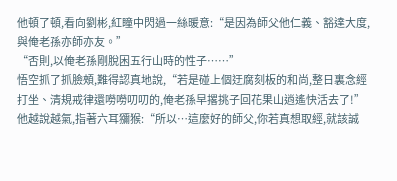他頓了頓,看向劉彬,紅瞳中閃過一絲暖意:“是因為師父他仁義、豁達大度,與俺老孫亦師亦友。”
“否則,以俺老孫剛脫困五行山時的性子……”
悟空抓了抓臉頰,難得認真地說,“若是碰上個迂腐刻板的和尚,整日裏念經打坐、清規戒律還嘮嘮叨叨的,俺老孫早撂挑子回花果山逍遙快活去了!”
他越說越氣,指著六耳獼猴:“所以…這麼好的師父,你若真想取經,就該誠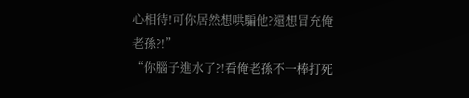心相待!可你居然想哄騙他?還想冒充俺老孫?!”
“你腦子進水了?!看俺老孫不一棒打死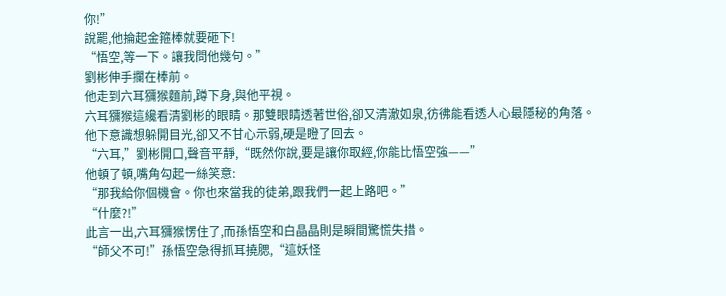你!”
說罷,他掄起金箍棒就要砸下!
“悟空,等一下。讓我問他幾句。”
劉彬伸手攔在棒前。
他走到六耳獼猴麵前,蹲下身,與他平視。
六耳獼猴這纔看清劉彬的眼睛。那雙眼睛透著世俗,卻又清澈如泉,彷彿能看透人心最隱秘的角落。
他下意識想躲開目光,卻又不甘心示弱,硬是瞪了回去。
“六耳,”劉彬開口,聲音平靜,“既然你說,要是讓你取經,你能比悟空強——”
他頓了頓,嘴角勾起一絲笑意:
“那我給你個機會。你也來當我的徒弟,跟我們一起上路吧。”
“什麼?!”
此言一出,六耳獼猴愣住了,而孫悟空和白晶晶則是瞬間驚慌失措。
“師父不可!”孫悟空急得抓耳撓腮,“這妖怪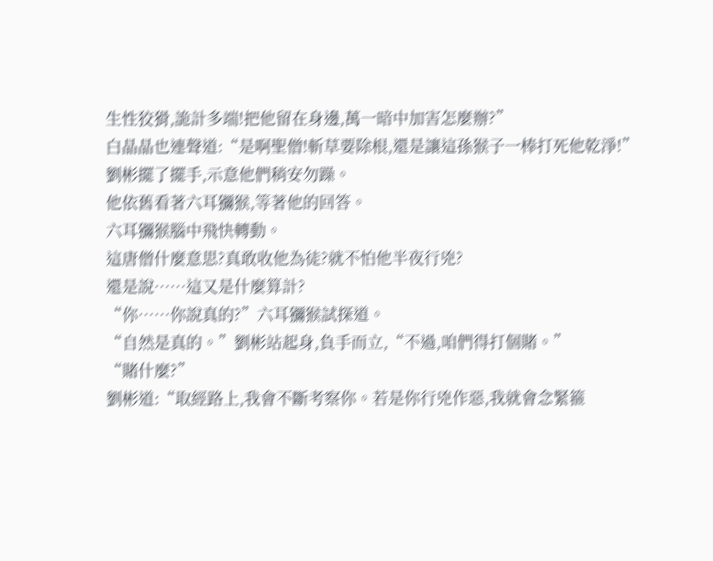生性狡猾,詭計多端!把他留在身邊,萬一暗中加害怎麼辦?”
白晶晶也連聲道:“是啊聖僧!斬草要除根,還是讓這孫猴子一棒打死他乾淨!”
劉彬擺了擺手,示意他們稍安勿躁。
他依舊看著六耳獼猴,等著他的回答。
六耳獼猴腦中飛快轉動。
這唐僧什麼意思?真敢收他為徒?就不怕他半夜行兇?
還是說……這又是什麼算計?
“你……你說真的?”六耳獼猴試探道。
“自然是真的。”劉彬站起身,負手而立,“不過,咱們得打個賭。”
“賭什麼?”
劉彬道:“取經路上,我會不斷考察你。若是你行兇作惡,我就會念緊箍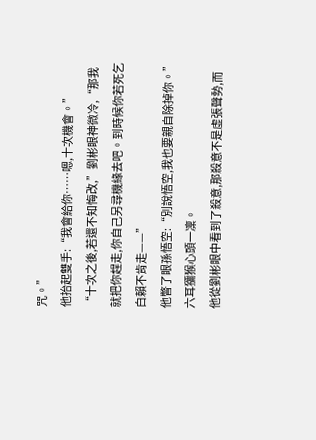咒。”
他抬起雙手:“我會給你……嗯,十次機會。”
“十次之後,若還不知悔改,”劉彬眼神微冷,“那我就把你趕走,你自己另尋機緣去吧。到時候你若死乞白賴不肯走——”
他瞥了眼孫悟空:“別說悟空,我也要親自除掉你。”
六耳獼猴心頭一凜。
他從劉彬眼中看到了殺意,那殺意不是虛張聲勢,而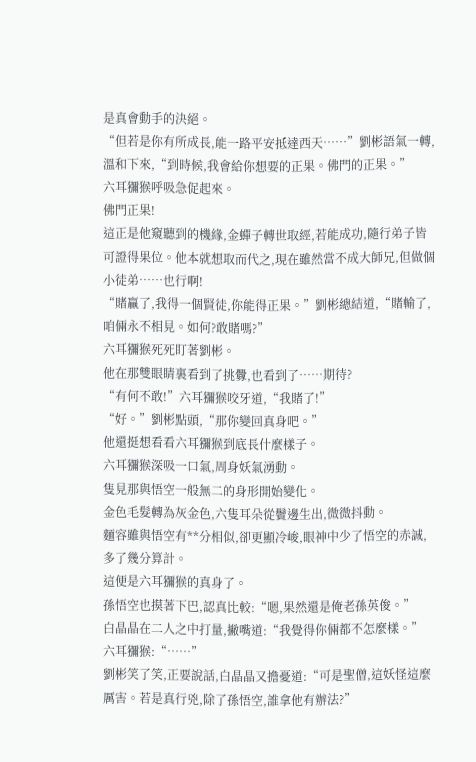是真會動手的決絕。
“但若是你有所成長,能一路平安抵達西天……”劉彬語氣一轉,溫和下來,“到時候,我會給你想要的正果。佛門的正果。”
六耳獼猴呼吸急促起來。
佛門正果!
這正是他窺聽到的機緣,金蟬子轉世取經,若能成功,隨行弟子皆可證得果位。他本就想取而代之,現在雖然當不成大師兄,但做個小徒弟……也行啊!
“賭贏了,我得一個賢徒,你能得正果。”劉彬總結道,“賭輸了,咱倆永不相見。如何?敢賭嗎?”
六耳獼猴死死盯著劉彬。
他在那雙眼睛裏看到了挑釁,也看到了……期待?
“有何不敢!”六耳獼猴咬牙道,“我賭了!”
“好。”劉彬點頭,“那你變回真身吧。”
他還挺想看看六耳獼猴到底長什麼樣子。
六耳獼猴深吸一口氣,周身妖氣湧動。
隻見那與悟空一般無二的身形開始變化。
金色毛髮轉為灰金色,六隻耳朵從鬢邊生出,微微抖動。
麵容雖與悟空有**分相似,卻更顯冷峻,眼神中少了悟空的赤誠,多了幾分算計。
這便是六耳獼猴的真身了。
孫悟空也摸著下巴,認真比較:“嗯,果然還是俺老孫英俊。”
白晶晶在二人之中打量,撇嘴道:“我覺得你倆都不怎麼樣。”
六耳獼猴:“……”
劉彬笑了笑,正要說話,白晶晶又擔憂道:“可是聖僧,這妖怪這麼厲害。若是真行兇,除了孫悟空,誰拿他有辦法?”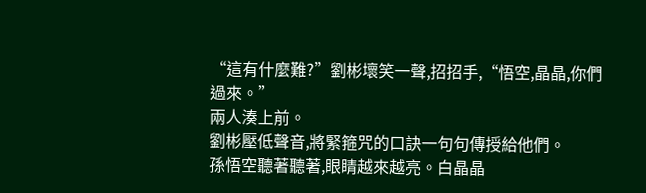“這有什麼難?”劉彬壞笑一聲,招招手,“悟空,晶晶,你們過來。”
兩人湊上前。
劉彬壓低聲音,將緊箍咒的口訣一句句傳授給他們。
孫悟空聽著聽著,眼睛越來越亮。白晶晶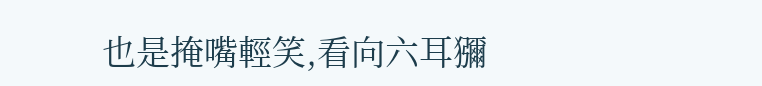也是掩嘴輕笑,看向六耳獼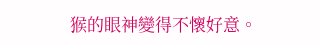猴的眼神變得不懷好意。